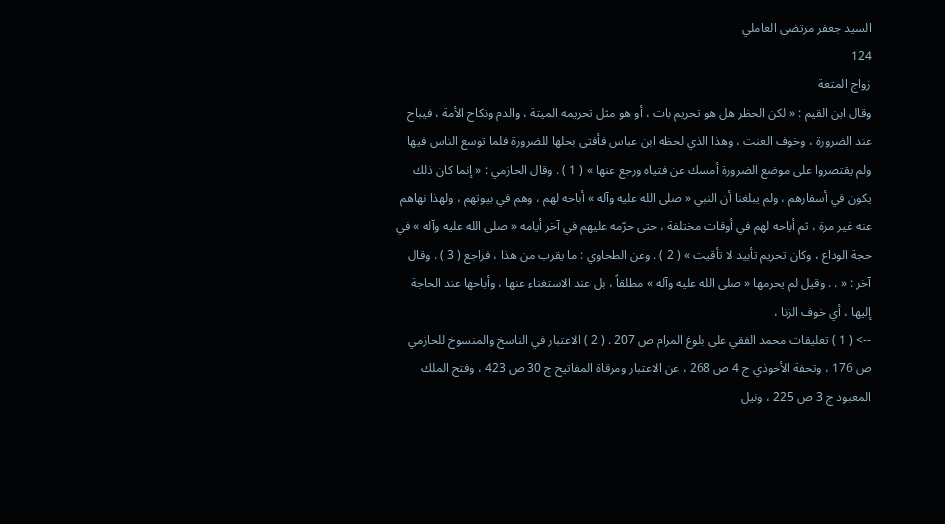السيد جعفر مرتضى العاملي
124
زواج المتعة
وقال ابن القيم : « لكن الحظر هل هو تحريم بات ، أو هو مثل تحريمه الميتة ، والدم ونكاح الأمة ، فيباح عند الضرورة ، وخوف العنت ، وهذا الذي لحظه ابن عباس فأفتى بحلها للضرورة فلما توسع الناس فيها ولم يقتصروا على موضع الضرورة أمسك عن فتياه ورجع عنها » ( 1 ) . وقال الحازمي : « إنما كان ذلك يكون في أسفارهم ، ولم يبلغنا أن النبي « صلى الله عليه وآله » أباحه لهم ، وهم في بيوتهم ، ولهذا نهاهم عنه غير مرة ، ثم أباحه لهم في أوقات مختلفة ، حتى حرّمه عليهم في آخر أيامه « صلى الله عليه وآله » في حجة الوداع ، وكان تحريم تأبيد لا تأقيت » ( 2 ) . وعن الطحاوي : ما يقرب من هذا ، فراجع ( 3 ) . وقال آخر : « . . وقيل لم يحرمها « صلى الله عليه وآله » مطلقاً ، بل عند الاستغناء عنها ، وأباحها عند الحاجة إليها ، أي خوف الزنا ،
--> ( 1 ) تعليقات محمد الفقي على بلوغ المرام ص 207 . ( 2 ) الاعتبار في الناسخ والمنسوخ للحازمي ص 176 ، وتحفة الأحوذي ج 4 ص 268 ، عن الاعتبار ومرقاة المفاتيح ج 30 ص 423 ، وفتح الملك المعبود ج 3 ص 225 ، ونيل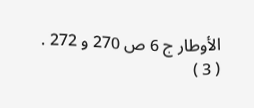الأوطار ج 6 ص 270 و 272 . ( 3 )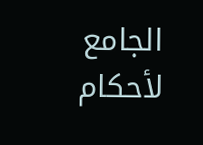الجامع لأحكام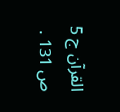القرآن ج 5 ص 131 .